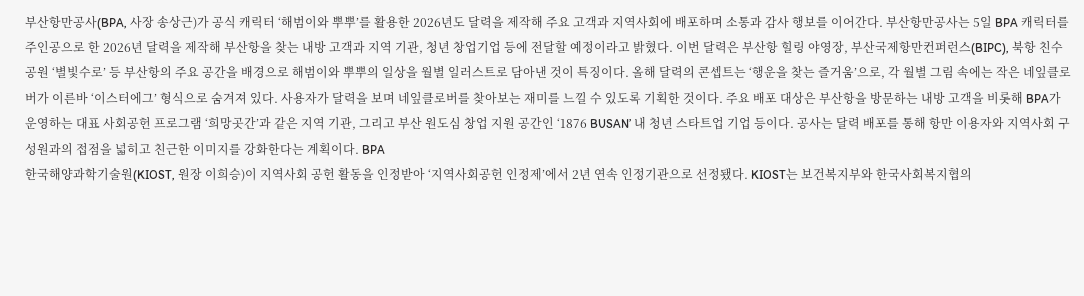부산항만공사(BPA, 사장 송상근)가 공식 캐릭터 ‘해범이와 뿌뿌’를 활용한 2026년도 달력을 제작해 주요 고객과 지역사회에 배포하며 소통과 감사 행보를 이어간다. 부산항만공사는 5일 BPA 캐릭터를 주인공으로 한 2026년 달력을 제작해 부산항을 찾는 내방 고객과 지역 기관, 청년 창업기업 등에 전달할 예정이라고 밝혔다. 이번 달력은 부산항 힐링 야영장, 부산국제항만컨퍼런스(BIPC), 북항 친수공원 ‘별빛수로’ 등 부산항의 주요 공간을 배경으로 해범이와 뿌뿌의 일상을 월별 일러스트로 담아낸 것이 특징이다. 올해 달력의 콘셉트는 ‘행운을 찾는 즐거움’으로, 각 월별 그림 속에는 작은 네잎클로버가 이른바 ‘이스터에그’ 형식으로 숨겨져 있다. 사용자가 달력을 보며 네잎클로버를 찾아보는 재미를 느낄 수 있도록 기획한 것이다. 주요 배포 대상은 부산항을 방문하는 내방 고객을 비롯해 BPA가 운영하는 대표 사회공헌 프로그램 ‘희망곳간’과 같은 지역 기관, 그리고 부산 원도심 창업 지원 공간인 ‘1876 BUSAN’ 내 청년 스타트업 기업 등이다. 공사는 달력 배포를 통해 항만 이용자와 지역사회 구성원과의 접점을 넓히고 친근한 이미지를 강화한다는 계획이다. BPA
한국해양과학기술원(KIOST, 원장 이희승)이 지역사회 공헌 활동을 인정받아 ‘지역사회공헌 인정제’에서 2년 연속 인정기관으로 선정됐다. KIOST는 보건복지부와 한국사회복지협의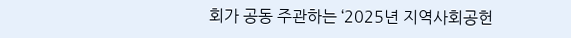회가 공동 주관하는 ‘2025년 지역사회공헌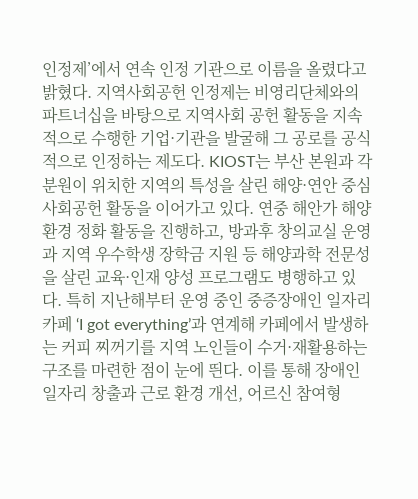인정제’에서 연속 인정 기관으로 이름을 올렸다고 밝혔다. 지역사회공헌 인정제는 비영리단체와의 파트너십을 바탕으로 지역사회 공헌 활동을 지속적으로 수행한 기업·기관을 발굴해 그 공로를 공식적으로 인정하는 제도다. KIOST는 부산 본원과 각 분원이 위치한 지역의 특성을 살린 해양·연안 중심 사회공헌 활동을 이어가고 있다. 연중 해안가 해양환경 정화 활동을 진행하고, 방과후 창의교실 운영과 지역 우수학생 장학금 지원 등 해양과학 전문성을 살린 교육·인재 양성 프로그램도 병행하고 있다. 특히 지난해부터 운영 중인 중증장애인 일자리카페 ‘I got everything’과 연계해 카페에서 발생하는 커피 찌꺼기를 지역 노인들이 수거·재활용하는 구조를 마련한 점이 눈에 띈다. 이를 통해 장애인 일자리 창출과 근로 환경 개선, 어르신 참여형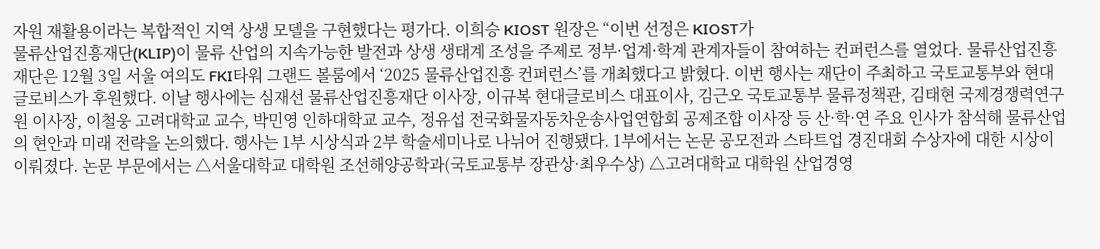자원 재활용이라는 복합적인 지역 상생 모델을 구현했다는 평가다. 이희승 KIOST 원장은 “이번 선정은 KIOST가
물류산업진흥재단(KLIP)이 물류 산업의 지속가능한 발전과 상생 생태계 조성을 주제로 정부·업계·학계 관계자들이 참여하는 컨퍼런스를 열었다. 물류산업진흥재단은 12월 3일 서울 여의도 FKI타워 그랜드 볼룸에서 ‘2025 물류산업진흥 컨퍼런스’를 개최했다고 밝혔다. 이번 행사는 재단이 주최하고 국토교통부와 현대글로비스가 후원했다. 이날 행사에는 심재선 물류산업진흥재단 이사장, 이규복 현대글로비스 대표이사, 김근오 국토교통부 물류정책관, 김태현 국제경쟁력연구원 이사장, 이철웅 고려대학교 교수, 박민영 인하대학교 교수, 정유섭 전국화물자동차운송사업연합회 공제조합 이사장 등 산·학·연 주요 인사가 참석해 물류산업의 현안과 미래 전략을 논의했다. 행사는 1부 시상식과 2부 학술세미나로 나뉘어 진행됐다. 1부에서는 논문 공모전과 스타트업 경진대회 수상자에 대한 시상이 이뤄졌다. 논문 부문에서는 △서울대학교 대학원 조선해양공학과(국토교통부 장관상·최우수상) △고려대학교 대학원 산업경영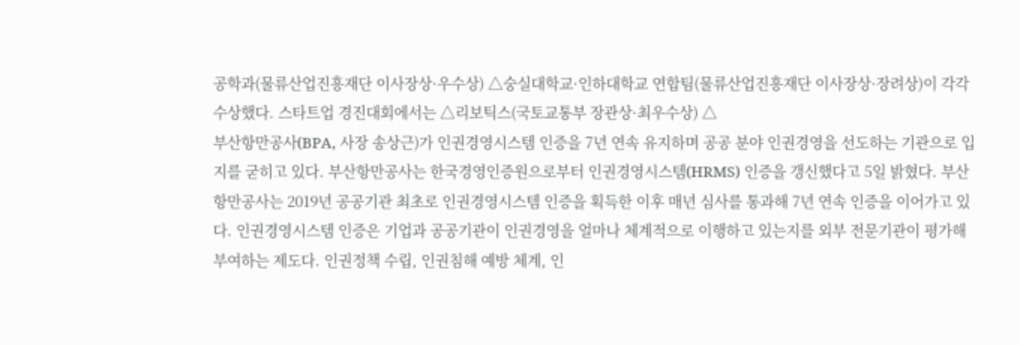공학과(물류산업진흥재단 이사장상·우수상) △숭실대학교·인하대학교 연합팀(물류산업진흥재단 이사장상·장려상)이 각각 수상했다. 스타트업 경진대회에서는 △리보틱스(국토교통부 장관상·최우수상) △
부산항만공사(BPA, 사장 송상근)가 인권경영시스템 인증을 7년 연속 유지하며 공공 분야 인권경영을 선도하는 기관으로 입지를 굳히고 있다. 부산항만공사는 한국경영인증원으로부터 인권경영시스템(HRMS) 인증을 갱신했다고 5일 밝혔다. 부산항만공사는 2019년 공공기관 최초로 인권경영시스템 인증을 획득한 이후 매년 심사를 통과해 7년 연속 인증을 이어가고 있다. 인권경영시스템 인증은 기업과 공공기관이 인권경영을 얼마나 체계적으로 이행하고 있는지를 외부 전문기관이 평가해 부여하는 제도다. 인권정책 수립, 인권침해 예방 체계, 인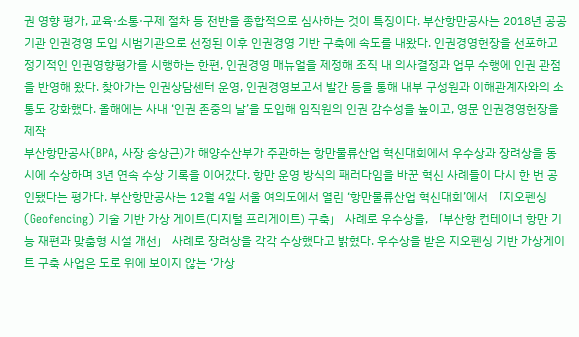권 영향 평가, 교육·소통·구제 절차 등 전반을 종합적으로 심사하는 것이 특징이다. 부산항만공사는 2018년 공공기관 인권경영 도입 시범기관으로 선정된 이후 인권경영 기반 구축에 속도를 내왔다. 인권경영헌장을 선포하고 정기적인 인권영향평가를 시행하는 한편, 인권경영 매뉴얼을 제정해 조직 내 의사결정과 업무 수행에 인권 관점을 반영해 왔다. 찾아가는 인권상담센터 운영, 인권경영보고서 발간 등을 통해 내부 구성원과 이해관계자와의 소통도 강화했다. 올해에는 사내 ‘인권 존중의 날’을 도입해 임직원의 인권 감수성을 높이고, 영문 인권경영헌장을 제작
부산항만공사(BPA, 사장 송상근)가 해양수산부가 주관하는 항만물류산업 혁신대회에서 우수상과 장려상을 동시에 수상하며 3년 연속 수상 기록을 이어갔다. 항만 운영 방식의 패러다임을 바꾼 혁신 사례들이 다시 한 번 공인됐다는 평가다. 부산항만공사는 12월 4일 서울 여의도에서 열린 ‘항만물류산업 혁신대회’에서 「지오펜싱(Geofencing) 기술 기반 가상 게이트(디지털 프리게이트) 구축」 사례로 우수상을, 「부산항 컨테이너 항만 기능 재편과 맞춤형 시설 개선」 사례로 장려상을 각각 수상했다고 밝혔다. 우수상을 받은 지오펜싱 기반 가상게이트 구축 사업은 도로 위에 보이지 않는 ‘가상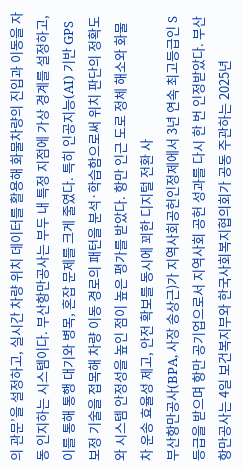의 관문’을 설정하고, 실시간 차량 위치 데이터를 활용해 화물차량의 진입과 이동을 자동 인지하는 시스템이다. 부산항만공사는 부두 내 특정 지점에 가상 경계를 설정하고, 이를 통해 통행 대기와 병목, 혼잡 문제를 크게 줄였다. 특히 인공지능(AI) 기반 GPS 보정 기술을 접목해 차량 이동 경로의 패턴을 분석·학습함으로써 위치 판단의 정확도와 시스템 안정성을 높인 점이 높은 평가를 받았다. 항만 인근 도로 정체 해소와 화물차 운송 효율성 제고, 안전 확보를 동시에 꾀한 디지털 전환 사
부산항만공사(BPA, 사장 송상근)가 지역사회공헌인정제에서 3년 연속 최고등급인 S등급을 받으며 항만 공기업으로서 지역사회 공헌 성과를 다시 한 번 인정받았다. 부산항만공사는 4일 보건복지부와 한국사회복지협의회가 공동 주관하는 2025년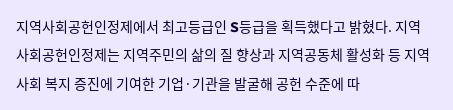지역사회공헌인정제에서 최고등급인 S등급을 획득했다고 밝혔다. 지역사회공헌인정제는 지역주민의 삶의 질 향상과 지역공동체 활성화 등 지역사회 복지 증진에 기여한 기업·기관을 발굴해 공헌 수준에 따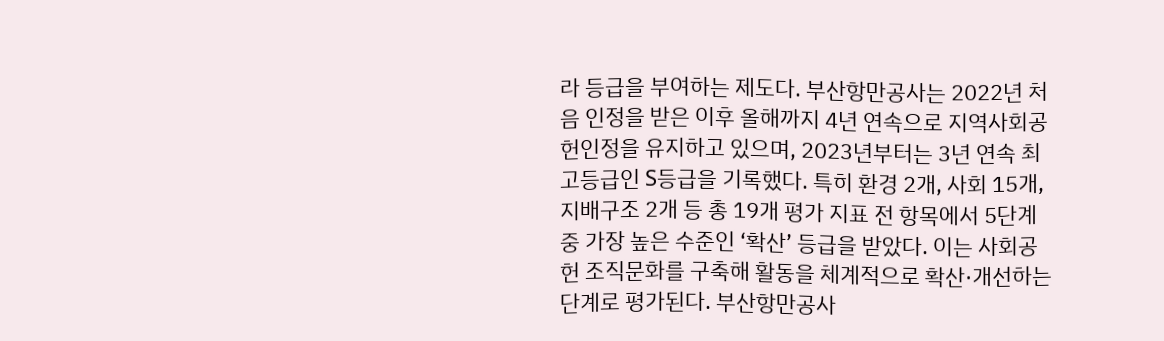라 등급을 부여하는 제도다. 부산항만공사는 2022년 처음 인정을 받은 이후 올해까지 4년 연속으로 지역사회공헌인정을 유지하고 있으며, 2023년부터는 3년 연속 최고등급인 S등급을 기록했다. 특히 환경 2개, 사회 15개, 지배구조 2개 등 총 19개 평가 지표 전 항목에서 5단계 중 가장 높은 수준인 ‘확산’ 등급을 받았다. 이는 사회공헌 조직문화를 구축해 활동을 체계적으로 확산·개선하는 단계로 평가된다. 부산항만공사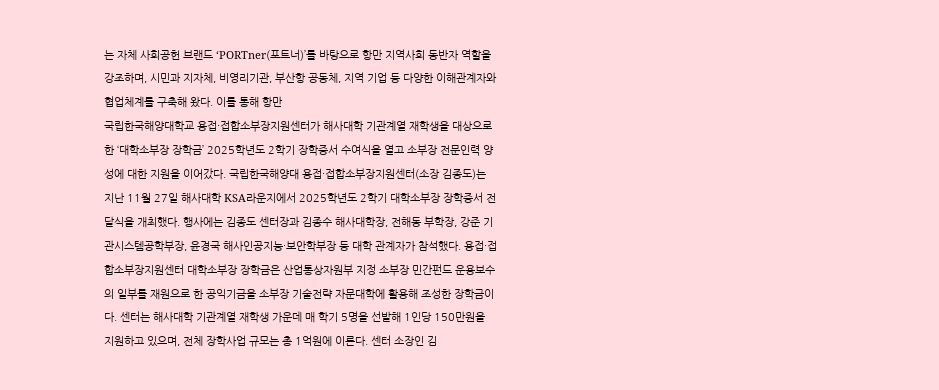는 자체 사회공헌 브랜드 ‘PORTner(포트너)’를 바탕으로 항만 지역사회 동반자 역할을 강조하며, 시민과 지자체, 비영리기관, 부산항 공동체, 지역 기업 등 다양한 이해관계자와 협업체계를 구축해 왔다. 이를 통해 항만
국립한국해양대학교 용접·접합소부장지원센터가 해사대학 기관계열 재학생을 대상으로 한 ‘대학소부장 장학금’ 2025학년도 2학기 장학증서 수여식을 열고 소부장 전문인력 양성에 대한 지원을 이어갔다. 국립한국해양대 용접·접합소부장지원센터(소장 김종도)는 지난 11월 27일 해사대학 KSA라운지에서 2025학년도 2학기 대학소부장 장학증서 전달식을 개최했다. 행사에는 김종도 센터장과 김종수 해사대학장, 전해동 부학장, 강준 기관시스템공학부장, 윤경국 해사인공지능·보안학부장 등 대학 관계자가 참석했다. 용접·접합소부장지원센터 대학소부장 장학금은 산업통상자원부 지정 소부장 민간펀드 운용보수의 일부를 재원으로 한 공익기금을 소부장 기술전략 자문대학에 활용해 조성한 장학금이다. 센터는 해사대학 기관계열 재학생 가운데 매 학기 5명을 선발해 1인당 150만원을 지원하고 있으며, 전체 장학사업 규모는 총 1억원에 이른다. 센터 소장인 김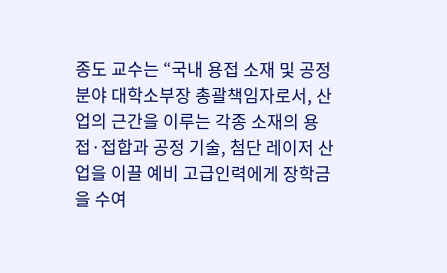종도 교수는 “국내 용접 소재 및 공정 분야 대학소부장 총괄책임자로서, 산업의 근간을 이루는 각종 소재의 용접·접합과 공정 기술, 첨단 레이저 산업을 이끌 예비 고급인력에게 장학금을 수여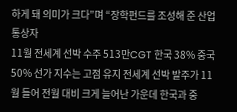하게 돼 의미가 크다”며 “장학펀드를 조성해 준 산업통상자
11월 전세계 선박 수주 513만CGT 한국 38% 중국 50% 선가 지수는 고점 유지 전세계 선박 발주가 11월 들어 전월 대비 크게 늘어난 가운데 한국과 중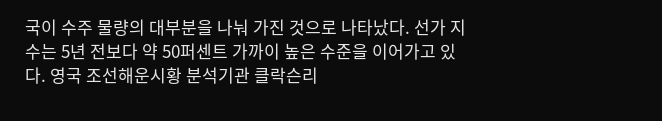국이 수주 물량의 대부분을 나눠 가진 것으로 나타났다. 선가 지수는 5년 전보다 약 50퍼센트 가까이 높은 수준을 이어가고 있다. 영국 조선해운시황 분석기관 클락슨리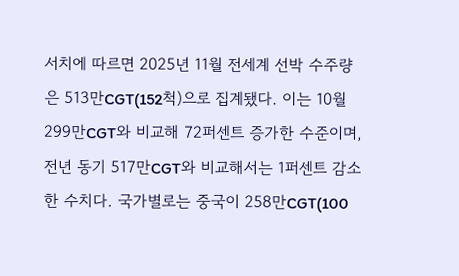서치에 따르면 2025년 11월 전세계 선박 수주량은 513만CGT(152척)으로 집계됐다. 이는 10월 299만CGT와 비교해 72퍼센트 증가한 수준이며, 전년 동기 517만CGT와 비교해서는 1퍼센트 감소한 수치다. 국가별로는 중국이 258만CGT(100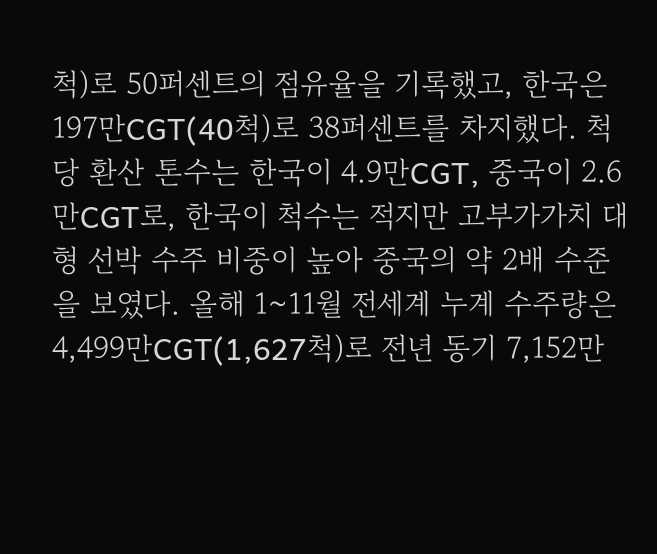척)로 50퍼센트의 점유율을 기록했고, 한국은 197만CGT(40척)로 38퍼센트를 차지했다. 척당 환산 톤수는 한국이 4.9만CGT, 중국이 2.6만CGT로, 한국이 척수는 적지만 고부가가치 대형 선박 수주 비중이 높아 중국의 약 2배 수준을 보였다. 올해 1~11월 전세계 누계 수주량은 4,499만CGT(1,627척)로 전년 동기 7,152만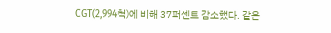CGT(2,994척)에 비해 37퍼센트 감소했다. 같은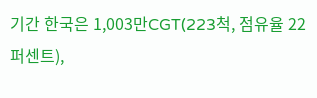기간 한국은 1,003만CGT(223척, 점유율 22퍼센트),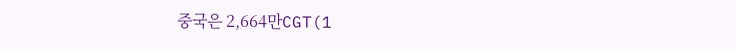중국은 2,664만CGT(1